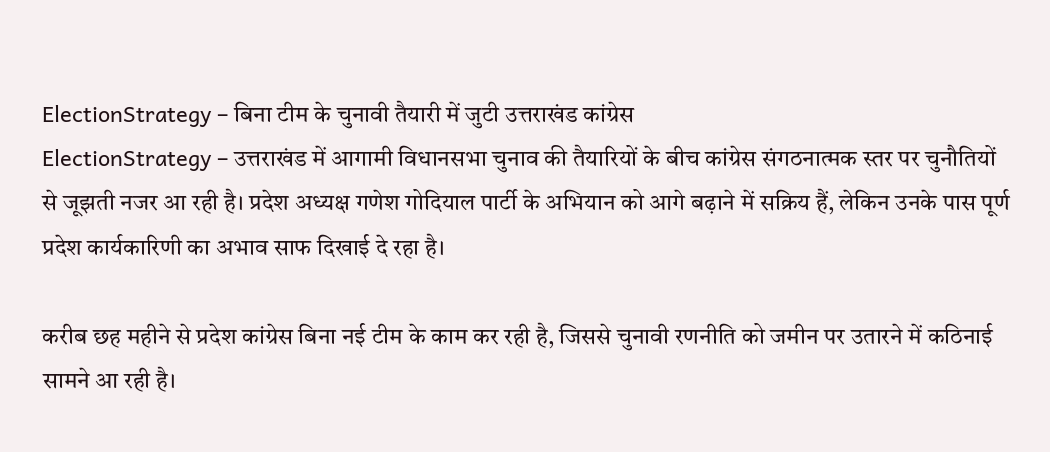ElectionStrategy – बिना टीम के चुनावी तैयारी में जुटी उत्तराखंड कांग्रेस
ElectionStrategy – उत्तराखंड में आगामी विधानसभा चुनाव की तैयारियों के बीच कांग्रेस संगठनात्मक स्तर पर चुनौतियों से जूझती नजर आ रही है। प्रदेश अध्यक्ष गणेश गोदियाल पार्टी के अभियान को आगे बढ़ाने में सक्रिय हैं, लेकिन उनके पास पूर्ण प्रदेश कार्यकारिणी का अभाव साफ दिखाई दे रहा है।

करीब छह महीने से प्रदेश कांग्रेस बिना नई टीम के काम कर रही है, जिससे चुनावी रणनीति को जमीन पर उतारने में कठिनाई सामने आ रही है।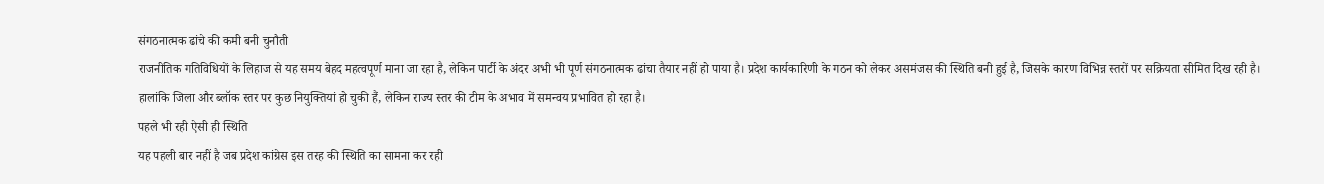संगठनात्मक ढांचे की कमी बनी चुनौती
राजनीतिक गतिविधियों के लिहाज से यह समय बेहद महत्वपूर्ण माना जा रहा है, लेकिन पार्टी के अंदर अभी भी पूर्ण संगठनात्मक ढांचा तैयार नहीं हो पाया है। प्रदेश कार्यकारिणी के गठन को लेकर असमंजस की स्थिति बनी हुई है, जिसके कारण विभिन्न स्तरों पर सक्रियता सीमित दिख रही है।
हालांकि जिला और ब्लॉक स्तर पर कुछ नियुक्तियां हो चुकी हैं, लेकिन राज्य स्तर की टीम के अभाव में समन्वय प्रभावित हो रहा है।
पहले भी रही ऐसी ही स्थिति
यह पहली बार नहीं है जब प्रदेश कांग्रेस इस तरह की स्थिति का सामना कर रही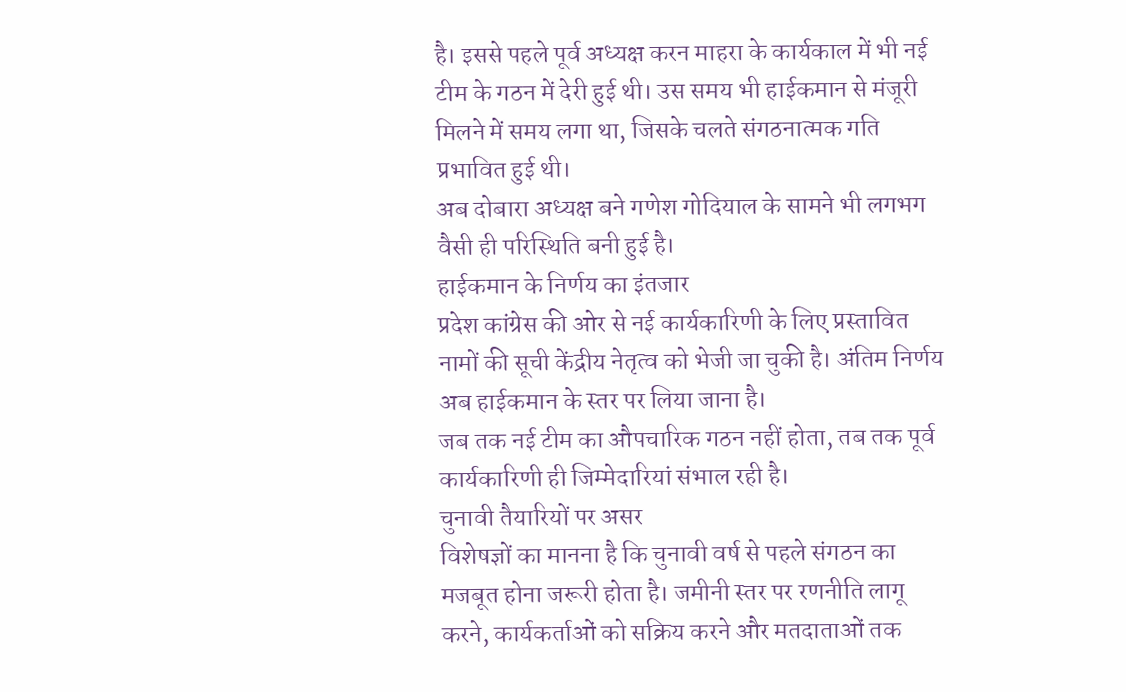है। इससे पहले पूर्व अध्यक्ष करन माहरा के कार्यकाल में भी नई टीम के गठन में देरी हुई थी। उस समय भी हाईकमान से मंजूरी मिलने में समय लगा था, जिसके चलते संगठनात्मक गति प्रभावित हुई थी।
अब दोबारा अध्यक्ष बने गणेश गोदियाल के सामने भी लगभग वैसी ही परिस्थिति बनी हुई है।
हाईकमान के निर्णय का इंतजार
प्रदेश कांग्रेस की ओर से नई कार्यकारिणी के लिए प्रस्तावित नामों की सूची केंद्रीय नेतृत्व को भेजी जा चुकी है। अंतिम निर्णय अब हाईकमान के स्तर पर लिया जाना है।
जब तक नई टीम का औपचारिक गठन नहीं होता, तब तक पूर्व कार्यकारिणी ही जिम्मेदारियां संभाल रही है।
चुनावी तैयारियों पर असर
विशेषज्ञों का मानना है कि चुनावी वर्ष से पहले संगठन का मजबूत होना जरूरी होता है। जमीनी स्तर पर रणनीति लागू करने, कार्यकर्ताओं को सक्रिय करने और मतदाताओं तक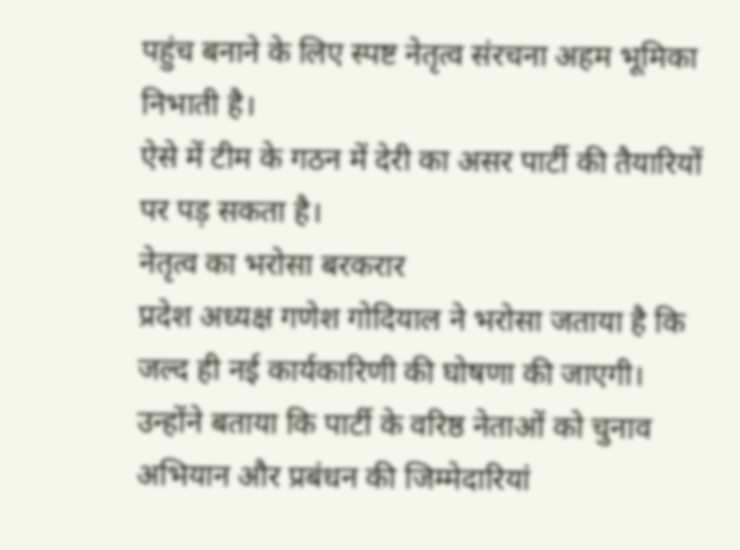पहुंच बनाने के लिए स्पष्ट नेतृत्व संरचना अहम भूमिका निभाती है।
ऐसे में टीम के गठन में देरी का असर पार्टी की तैयारियों पर पड़ सकता है।
नेतृत्व का भरोसा बरकरार
प्रदेश अध्यक्ष गणेश गोदियाल ने भरोसा जताया है कि जल्द ही नई कार्यकारिणी की घोषणा की जाएगी। उन्होंने बताया कि पार्टी के वरिष्ठ नेताओं को चुनाव अभियान और प्रबंधन की जिम्मेदारियां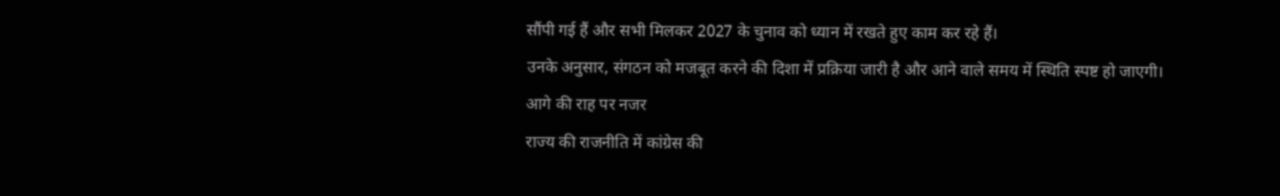सौंपी गई हैं और सभी मिलकर 2027 के चुनाव को ध्यान में रखते हुए काम कर रहे हैं।
उनके अनुसार, संगठन को मजबूत करने की दिशा में प्रक्रिया जारी है और आने वाले समय में स्थिति स्पष्ट हो जाएगी।
आगे की राह पर नजर
राज्य की राजनीति में कांग्रेस की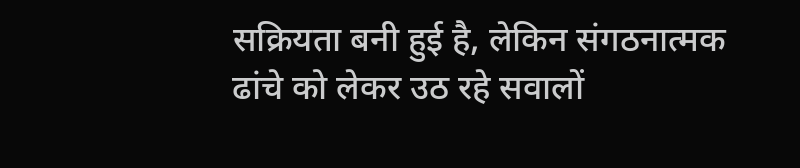सक्रियता बनी हुई है, लेकिन संगठनात्मक ढांचे को लेकर उठ रहे सवालों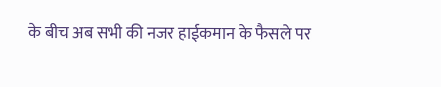के बीच अब सभी की नजर हाईकमान के फैसले पर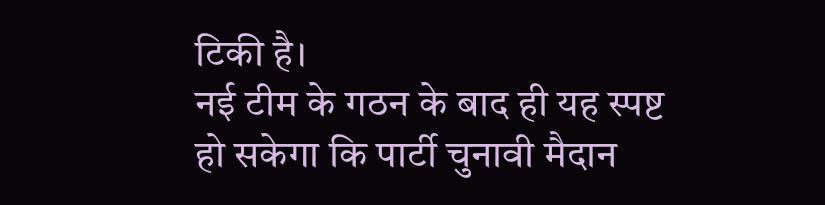टिकी है।
नई टीम के गठन के बाद ही यह स्पष्ट हो सकेगा कि पार्टी चुनावी मैदान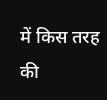में किस तरह की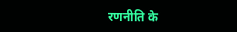रणनीति के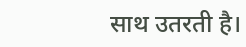साथ उतरती है।